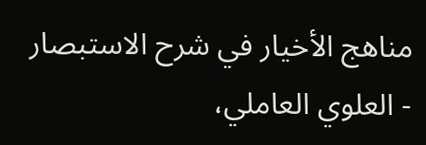مناهج الأخيار في شرح الاستبصار - العلوي العاملي،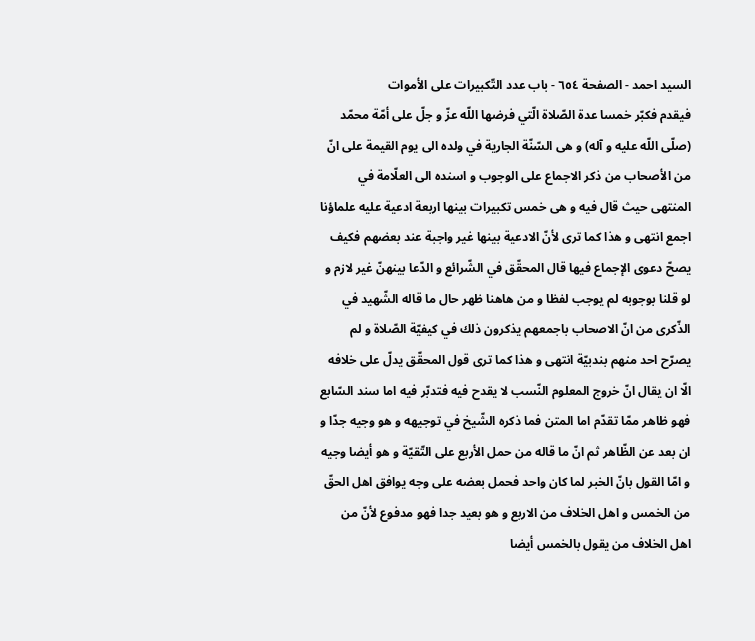السيد احمد - الصفحة ٦٥٤ - باب عدد التّكبيرات على الأموات
فيقدم فكبّر خمسا عدة الصّلاة الّتي فرضها اللّه عزّ و جلّ على أمّة محمّد (صلّى اللّه عليه و آله) و هى السّنّة الجارية في ولده الى يوم القيمة على انّ من الأصحاب من ذكر الاجماع على الوجوب و اسنده الى العلّامة في المنتهى حيث قال فيه و هى خمس تكبيرات بينها اربعة ادعية عليه علماؤنا اجمع انتهى و هذا كما ترى لأنّ الادعية بينها غير واجبة عند بعضهم فكيف يصحّ دعوى الإجماع فيها قال المحقّق في الشّرائع و الدّعا بينهنّ غير لازم و لو قلنا بوجوبه لم يوجب لفظا و من هاهنا ظهر حال ما قاله الشّهيد في الذّكرى من انّ الاصحاب باجمعهم يذكرون ذلك في كيفيّة الصّلاة و لم يصرّح احد منهم بندبيّة انتهى و هذا كما ترى قول المحقّق يدلّ على خلافه الّا ان يقال انّ خروج المعلوم النّسب لا يقدح فيه فتدبّر فيه اما سند السّابع فهو ظاهر ممّا تقدّم اما المتن فما ذكره الشّيخ في توجيهه و هو وجيه جدّا و ان بعد عن الظّاهر ثم انّ ما قاله من حمل الأربع على التّقيّة و هو أيضا وجيه و امّا القول بانّ الخبر لما كان واحد فحمل بعضه على وجه يوافق اهل الحقّ من الخمس و اهل الخلاف من الاربع و هو بعيد جدا فهو مدفوع لأنّ من اهل الخلاف من يقول بالخمس أيضا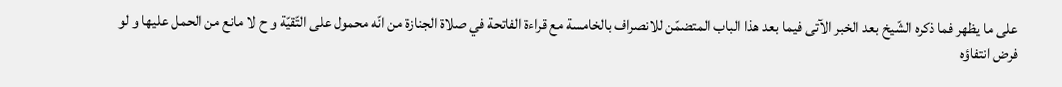على ما يظهر فما ذكره الشّيخ بعد الخبر الآتى فيما بعد هذا الباب المتضمّن للانصراف بالخامسة مع قراءة الفاتحة في صلاة الجنازة من انّه محمول على التّقيّة و ح لا مانع من الحمل عليها و لو فرض انتفاؤه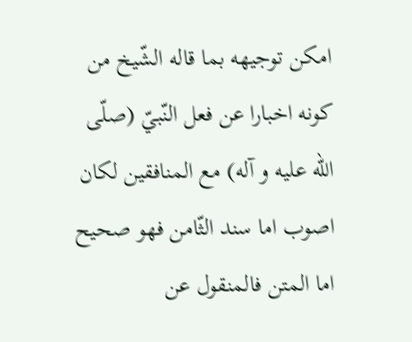امكن توجيهه بما قاله الشّيخ من كونه اخبارا عن فعل النّبيّ (صلّى اللّه عليه و آله) مع المنافقين لكان اصوب اما سند الثّامن فهو صحيح اما المتن فالمنقول عن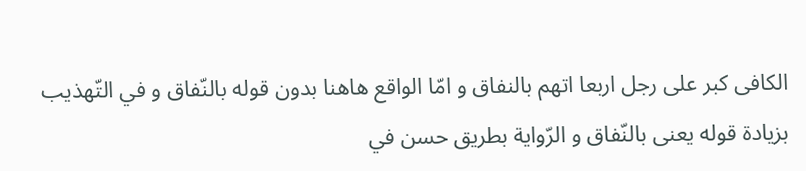الكافى كبر على رجل اربعا اتهم بالنفاق و امّا الواقع هاهنا بدون قوله بالنّفاق و في التّهذيب بزيادة قوله يعنى بالنّفاق و الرّواية بطريق حسن في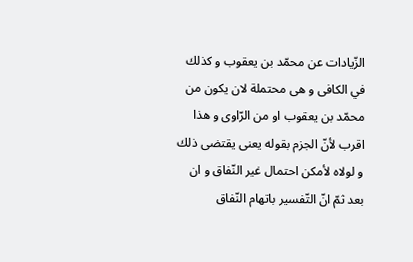الزّيادات عن محمّد بن يعقوب و كذلك في الكافى و هى محتملة لان يكون من محمّد بن يعقوب او من الرّاوى و هذا اقرب لأنّ الجزم بقوله يعنى يقتضى ذلك و لولاه لأمكن احتمال غير النّفاق و ان بعد ثمّ انّ التّفسير باتهام النّفاق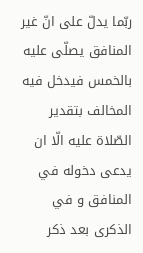ربّما يدلّ على انّ غير المنافق يصلّى عليه بالخمس فيدخل فيه المخالف بتقدير الصّلاة عليه الّا ان يدعى دخوله في المنافق و في الذكرى بعد ذكر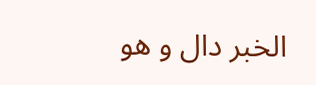الخبر دال و هو